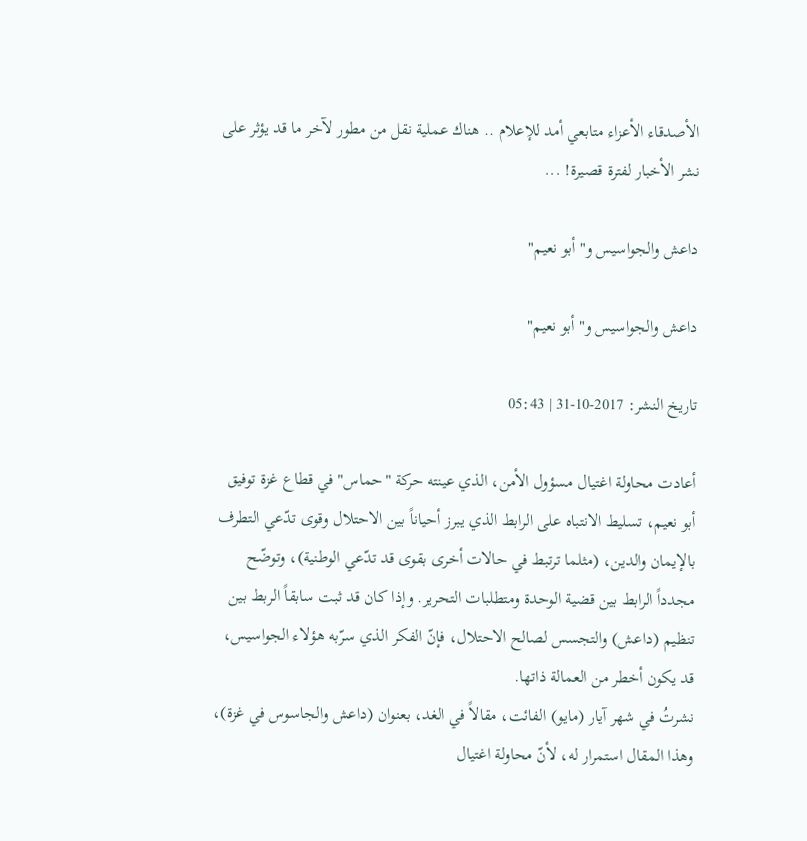الأصدقاء الأعزاء متابعي أمد للإعلام .. هناك عملية نقل من مطور لآخر ما قد يؤثر على نشر الأخبار لفترة قصيرة! ...

داعش والجواسيس و"أبو نعيم"

داعش والجواسيس و"أبو نعيم"

تاريخ النشر: 2017-10-31 | 05:43

أعادت محاولة اغتيال مسؤول الأمن، الذي عينته حركة "حماس" في قطاع غزة توفيق أبو نعيم، تسليط الانتباه على الرابط الذي يبرز أحياناً بين الاحتلال وقوى تدّعي التطرف بالإيمان والدين، (مثلما ترتبط في حالات أخرى بقوى قد تدّعي الوطنية)، وتوضّح مجدداً الرابط بين قضية الوحدة ومتطلبات التحرير. وإذا كان قد ثبت سابقاً الربط بين تنظيم (داعش) والتجسس لصالح الاحتلال، فإنّ الفكر الذي سرّبه هؤلاء الجواسيس، قد يكون أخطر من العمالة ذاتها.
نشرتُ في شهر آيار (مايو) الفائت، مقالاً في الغد، بعنوان (داعش والجاسوس في غزة)، وهذا المقال استمرار له، لأنّ محاولة اغتيال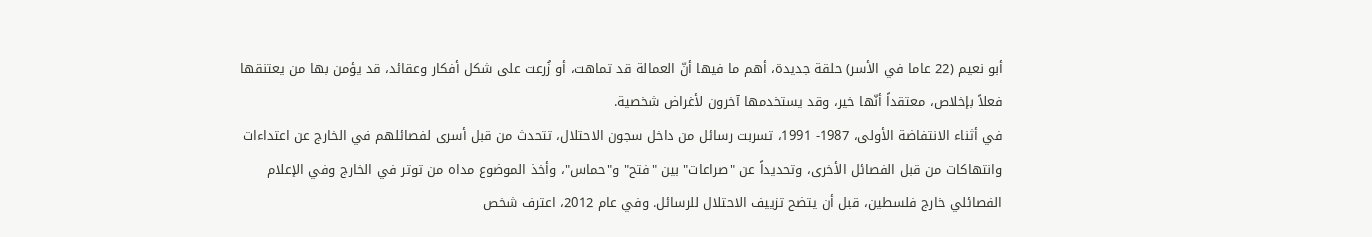أبو نعيم (22 عاما في الأسر) حلقة جديدة، أهم ما فيها أنّ العمالة قد تماهت، أو زُرعت على شكل أفكار وعقائد، قد يؤمن بها من يعتنقها فعلاً بإخلاص، معتقداً أنّها خير، وقد يستخدمها آخرون لأغراض شخصية.
في أثناء الانتفاضة الأولى، 1987- 1991، تسربت رسائل من داخل سجون الاحتلال، تتحدث من قبل أسرى لفصائلهم في الخارج عن اعتداءات وانتهاكات من قبل الفصائل الأخرى، وتحديداً عن "صراعات" بين "فتح" و"حماس"، وأخذ الموضوع مداه من توتر في الخارج وفي الإعلام الفصائلي خارج فلسطين، قبل أن يتضح تزييف الاحتلال للرسائل. وفي عام 2012، اعترف شخص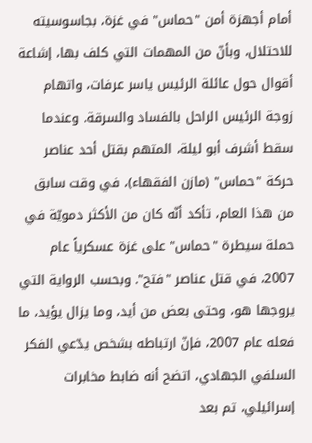أمام أجهزة أمن "حماس" في غزة، بجاسوسيته للاحتلال، وبأنّ من المهمات التي كلف بها، إشاعة أقوال حول عائلة الرئيس ياسر عرفات، واتهام زوجة الرئيس الراحل بالفساد والسرقة. وعندما سقط أشرف أبو ليلة، المتهم بقتل أحد عناصر حركة "حماس" (مازن الفقهاء)، في وقت سابق من هذا العام، تأكد أنّه كان من الأكثر دمويّة في حملة سيطرة "حماس" على غزة عسكرياً عام 2007، في قتل عناصر "فتح". وبحسب الرواية التي يروجها هو، وحتى بعض من أيد، وما يزال يؤيد، ما فعله عام 2007، فإنّ ارتباطه بشخص يدّعي الفكر السلفي الجهادي، اتضح أنه ضابط مخابرات إسرائيلي، تم بعد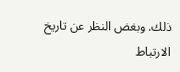ذلك. وبغض النظر عن تاريخ الارتباط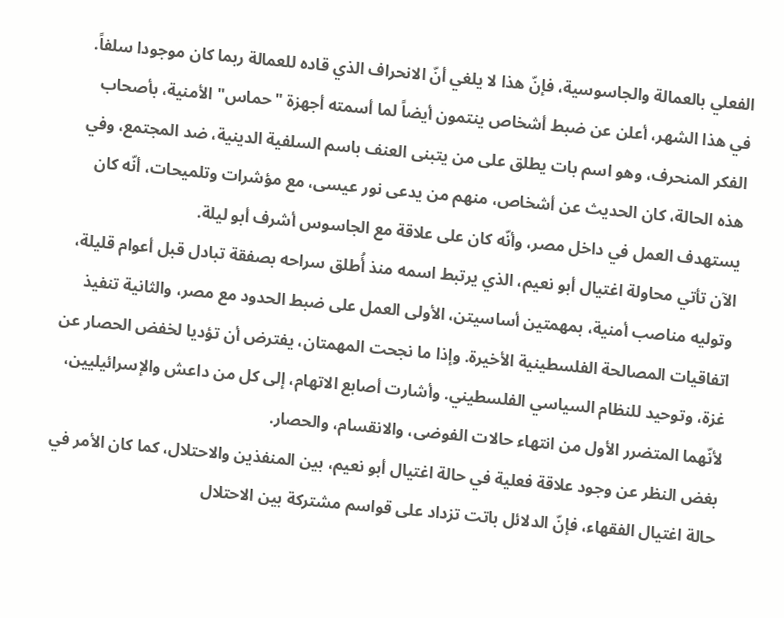الفعلي بالعمالة والجاسوسية، فإنّ هذا لا يلغي أنّ الانحراف الذي قاده للعمالة ربما كان موجودا سلفاً.
في هذا الشهر، أعلن عن ضبط أشخاص ينتمون أيضاً لما أسمته أجهزة "حماس" الأمنية، بأصحاب الفكر المنحرف، وهو اسم بات يطلق على من يتبنى العنف باسم السلفية الدينية، ضد المجتمع، وفي هذه الحالة، كان الحديث عن أشخاص، منهم من يدعى نور عيسى، مع مؤشرات وتلميحات، أنّه كان يستهدف العمل في داخل مصر، وأنّه كان على علاقة مع الجاسوس أشرف أبو ليلة.
الآن تأتي محاولة اغتيال أبو نعيم، الذي يرتبط اسمه منذ أُطلق سراحه بصفقة تبادل قبل أعوام قليلة، وتوليه مناصب أمنية، بمهمتين أساسيتن، الأولى العمل على ضبط الحدود مع مصر، والثانية تنفيذ اتفاقيات المصالحة الفلسطينية الأخيرة. وإذا ما نجحت المهمتان، يفترض أن تؤديا لخفض الحصار عن غزة، وتوحيد للنظام السياسي الفلسطيني. وأشارت أصابع الاتهام، إلى كل من داعش والإسرائيليين، لأنّهما المتضرر الأول من انتهاء حالات الفوضى، والانقسام، والحصار.
بغض النظر عن وجود علاقة فعلية في حالة اغتيال أبو نعيم، بين المنفذين والاحتلال، كما كان الأمر في حالة اغتيال الفقهاء، فإنّ الدلائل باتت تزداد على قواسم مشتركة بين الاحتلال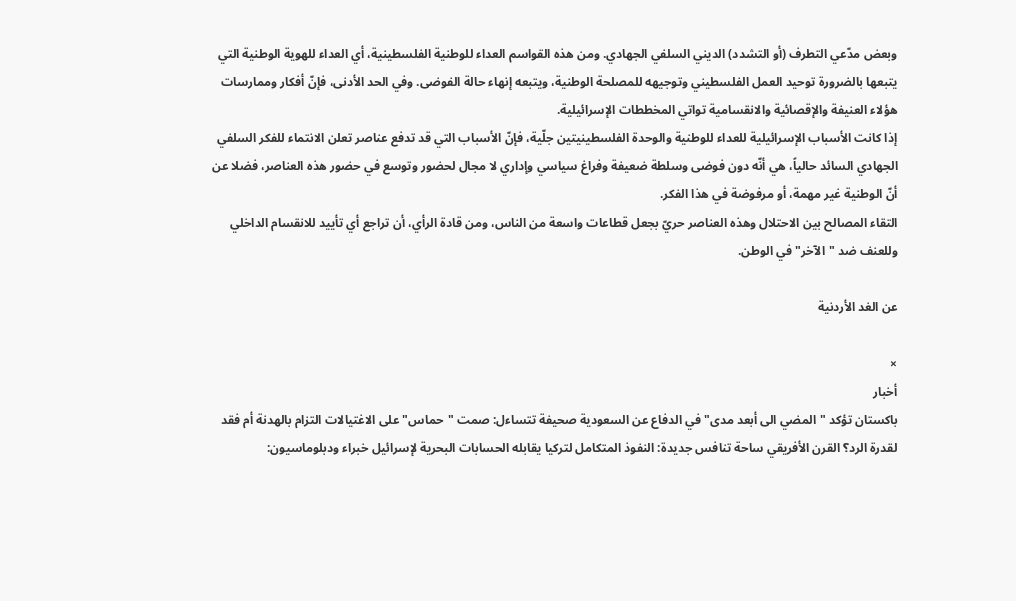وبعض مدّعي التطرف (أو التشدد) الديني السلفي الجهادي. ومن هذه القواسم العداء للوطنية الفلسطينية، أي العداء للهوية الوطنية التي يتبعها بالضرورة توحيد العمل الفلسطيني وتوجيهه للمصلحة الوطنية، ويتبعه إنهاء حالة الفوضى. وفي الحد الأدنى، فإنّ أفكار وممارسات هؤلاء العنيفة والإقصائية والانقسامية تواتي المخططات الإسرائيلية.
إذا كانت الأسباب الإسرائيلية للعداء للوطنية والوحدة الفلسطينيتين جلّية، فإنّ الأسباب التي قد تدفع عناصر تعلن الانتماء للفكر السلفي الجهادي السائد حالياً، هي أنّه دون فوضى وسلطة ضعيفة وفراغ سياسي وإداري لا مجال لحضور وتوسع في حضور هذه العناصر، فضلا عن أنّ الوطنية غير مهمة، أو مرفوضة في هذا الفكر.
التقاء المصالح بين الاحتلال وهذه العناصر حريّ بجعل قطاعات واسعة من الناس، ومن قادة الرأي، أن تراجع أي تأييد للانقسام الداخلي وللعنف ضد "الآخر" في الوطن.

عن الغد الأردنية

×
أخبار
باكستان تؤكد "المضي الى أبعد مدى" في الدفاع عن السعودية صحيفة تتساءل: صمت "حماس" على الاغتيالات التزام بالهدنة أم فقد لقدرة الرد؟ القرن الأفريقي ساحة تنافس جديدة: النفوذ المتكامل لتركيا يقابله الحسابات البحرية لإسرائيل خبراء ودبلوماسيون: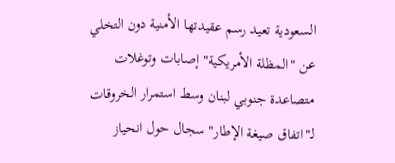السعودية تعيد رسم عقيدتها الأمنية دون التخلي عن "المظلة الأمريكية" إصابات وتوغلات متصاعدة جنوبي لبنان وسط استمرار الخروقات لـ"اتفاق صيغة الإطار" سجال حول انحياز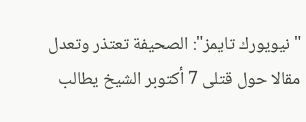"نيويورك تايمز": الصحيفة تعتذر وتعدل مقالا حول قتلى 7 أكتوبر الشيخ يطالب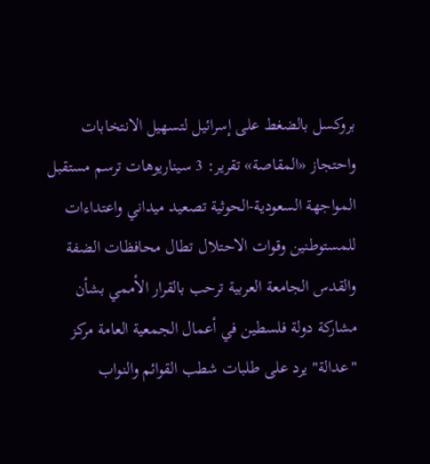بروكسل بالضغط على إسرائيل لتسهيل الانتخابات واحتجاز «المقاصة» تقرير: 3 سيناريوهات ترسم مستقبل المواجهة السعودية-الحوثية تصعيد ميداني واعتداءات للمستوطنين وقوات الاحتلال تطال محافظات الضفة والقدس الجامعة العربية ترحب بالقرار الأممي بشأن مشاركة دولة فلسطين في أعمال الجمعية العامة مركز "عدالة" يرد على طلبات شطب القوائم والنواب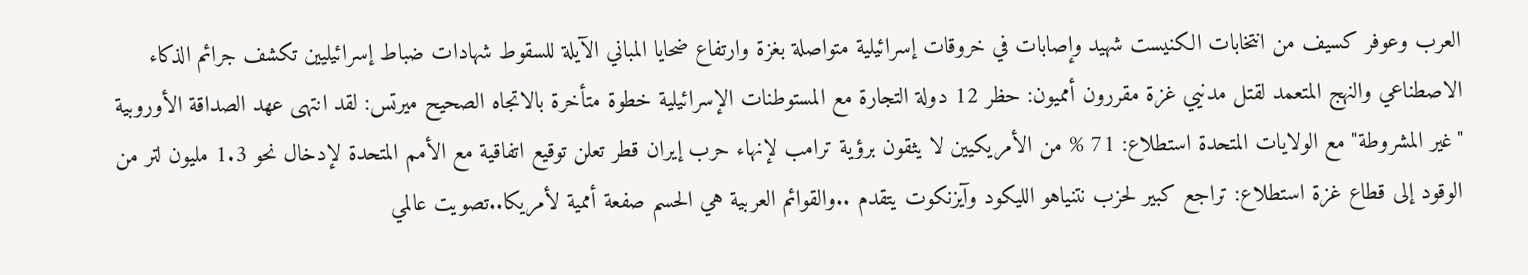العرب وعوفر كسيف من انتخابات الكنيست شهيد وإصابات في خروقات إسرائيلية متواصلة بغزة وارتفاع ضحايا المباني الآيلة للسقوط شهادات ضباط إسرائيليين تكشف جرائم الذكاء الاصطناعي والنهج المتعمد لقتل مدنيي غزة مقررون أمميون: حظر 12 دولة التجارة مع المستوطنات الإسرائيلية خطوة متأخرة بالاتجاه الصحيح ميرتس: لقد انتهى عهد الصداقة الأوروبية "غير المشروطة" مع الولايات المتحدة استطلاع: 71 % من الأمريكيين لا يثقون برؤية ترامب لإنهاء حرب إيران قطر تعلن توقيع اتفاقية مع الأمم المتحدة لإدخال نحو 1.3 مليون لتر من الوقود إلى قطاع غزة استطلاع: تراجع كبير لحزب نتنياهو الليكود وآيزنكوت يتقدم ..والقوائم العربية هي الحسم صفعة أممية لأمريكا..تصويت عالمي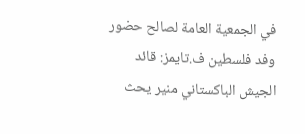في الجمعية العامة لصالح حضور وفد فلسطين ف.تايمز: قائد الجيش الباكستاني منير يحث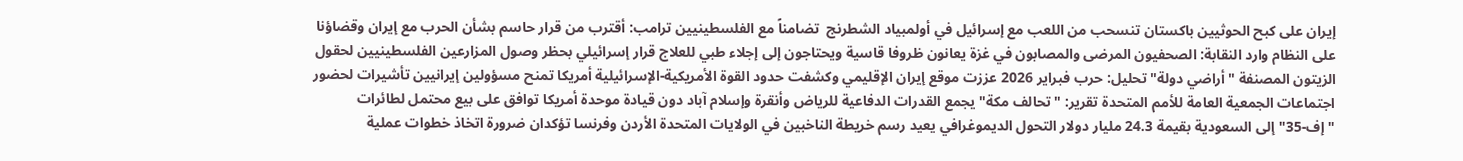إيران على كبح الحوثيين باكستان تنسحب من اللعب مع إسرائيل في أولمبياد الشطرنج  تضامناً مع الفلسطينيين ترامب: أقترب من قرار حاسم بشأن الحرب مع إيران وقضاؤنا على النظام وارد النقابة: الصحفيون المرضى والمصابون في غزة يعانون ظروفا قاسية ويحتاجون إلى إجلاء طبي للعلاج قرار إسرائيلي بحظر وصول المزارعين الفلسطينيين لحقول الزيتون المصنفة "أراضي دولة" تحليل: حرب فبراير 2026 عززت موقع إيران الإقليمي وكشفت حدود القوة الأمريكية-الإسرائيلية أمريكا تمنح مسؤولين إيرانيين تأشيرات لحضور اجتماعات الجمعية العامة للأمم المتحدة تقرير: "تحالف مكة" يجمع القدرات الدفاعية للرياض وأنقرة وإسلام آباد دون قيادة موحدة أمريكا توافق على بيع محتمل لطائرات "إف-35" إلى السعودية بقيمة 24.3 مليار دولار التحول الديموغرافي يعيد رسم خريطة الناخبين في الولايات المتحدة الأردن وفرنسا تؤكدان ضرورة اتخاذ خطوات عملية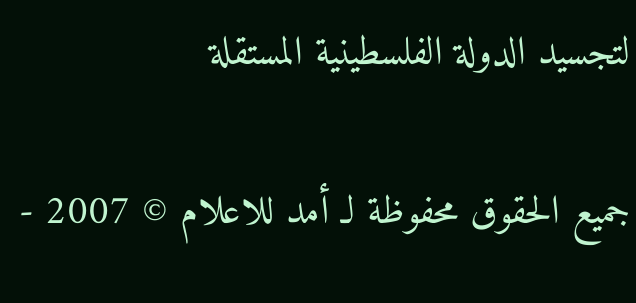لتجسيد الدولة الفلسطينية المستقلة

جميع الحقوق محفوظة لـ أمد للاعلام © 2007 -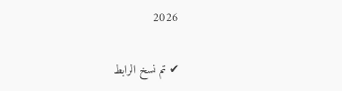2026

✔ تم نسخ الرابط